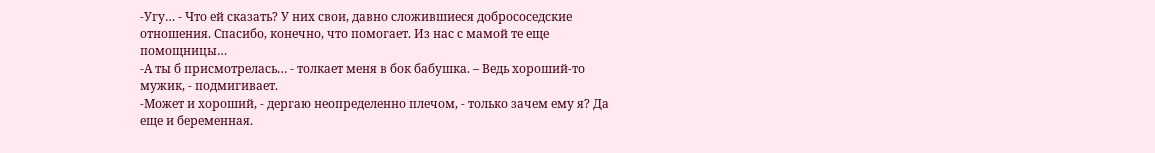-Угу… - Что ей сказать? У них свои, давно сложившиеся добрососедские отношения. Спасибо, конечно, что помогает. Из нас с мамой те еще помощницы…
-А ты б присмотрелась… - толкает меня в бок бабушка. – Ведь хороший-то мужик, - подмигивает.
-Может и хороший, - дергаю неопределенно плечом, - только зачем ему я? Да еще и беременная.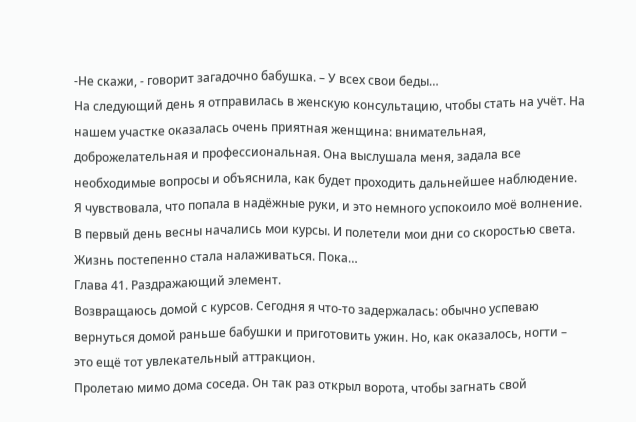-Не скажи, - говорит загадочно бабушка. – У всех свои беды…
На следующий день я отправилась в женскую консультацию, чтобы стать на учёт. На нашем участке оказалась очень приятная женщина: внимательная, доброжелательная и профессиональная. Она выслушала меня, задала все необходимые вопросы и объяснила, как будет проходить дальнейшее наблюдение. Я чувствовала, что попала в надёжные руки, и это немного успокоило моё волнение.
В первый день весны начались мои курсы. И полетели мои дни со скоростью света. Жизнь постепенно стала налаживаться. Пока…
Глава 41. Раздражающий элемент.
Возвращаюсь домой с курсов. Сегодня я что-то задержалась: обычно успеваю вернуться домой раньше бабушки и приготовить ужин. Но, как оказалось, ногти – это ещё тот увлекательный аттракцион.
Пролетаю мимо дома соседа. Он так раз открыл ворота, чтобы загнать свой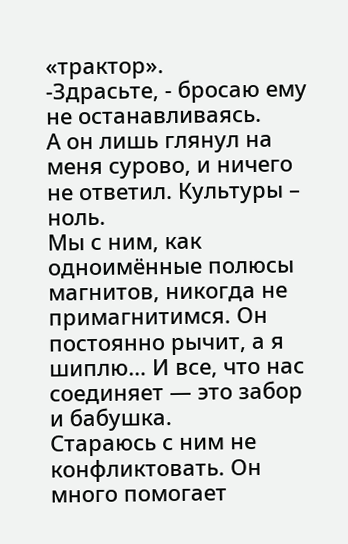«трактор».
-Здрасьте, - бросаю ему не останавливаясь.
А он лишь глянул на меня сурово, и ничего не ответил. Культуры – ноль.
Мы с ним, как одноимённые полюсы магнитов, никогда не примагнитимся. Он постоянно рычит, а я шиплю… И все, что нас соединяет — это забор и бабушка.
Стараюсь с ним не конфликтовать. Он много помогает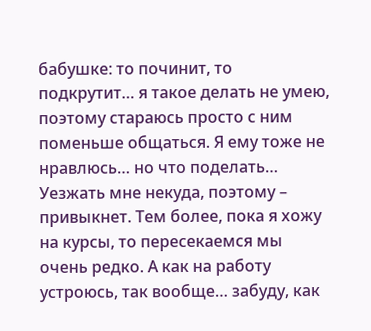бабушке: то починит, то подкрутит… я такое делать не умею, поэтому стараюсь просто с ним поменьше общаться. Я ему тоже не нравлюсь… но что поделать… Уезжать мне некуда, поэтому – привыкнет. Тем более, пока я хожу на курсы, то пересекаемся мы очень редко. А как на работу устроюсь, так вообще… забуду, как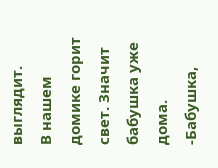выглядит.
В нашем домике горит свет. Значит бабушка уже дома.
-Бабушка,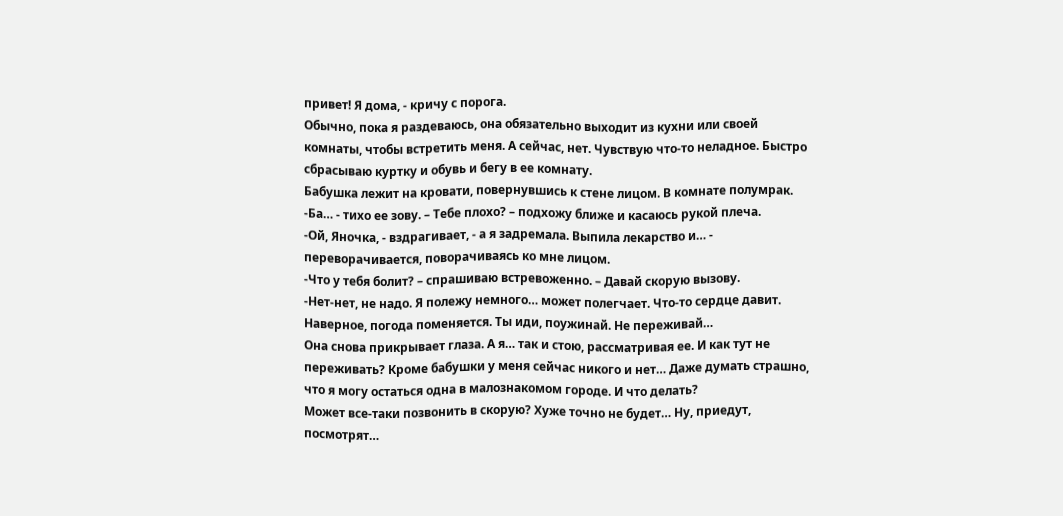привет! Я дома, - кричу с порога.
Обычно, пока я раздеваюсь, она обязательно выходит из кухни или своей комнаты, чтобы встретить меня. А сейчас, нет. Чувствую что-то неладное. Быстро сбрасываю куртку и обувь и бегу в ее комнату.
Бабушка лежит на кровати, повернувшись к стене лицом. В комнате полумрак.
-Ба… - тихо ее зову. – Тебе плохо? – подхожу ближе и касаюсь рукой плеча.
-Ой, Яночка, - вздрагивает, - а я задремала. Выпила лекарство и… - переворачивается, поворачиваясь ко мне лицом.
-Что у тебя болит? – спрашиваю встревоженно. – Давай скорую вызову.
-Нет-нет, не надо. Я полежу немного… может полегчает. Что-то сердце давит. Наверное, погода поменяется. Ты иди, поужинай. Не переживай…
Она снова прикрывает глаза. А я… так и стою, рассматривая ее. И как тут не переживать? Кроме бабушки у меня сейчас никого и нет… Даже думать страшно, что я могу остаться одна в малознакомом городе. И что делать?
Может все-таки позвонить в скорую? Хуже точно не будет… Ну, приедут, посмотрят…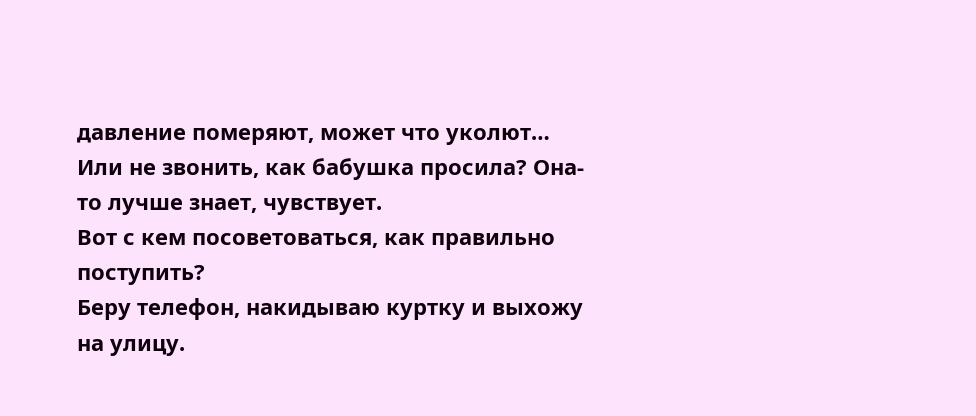давление померяют, может что уколют…
Или не звонить, как бабушка просила? Она-то лучше знает, чувствует.
Вот с кем посоветоваться, как правильно поступить?
Беру телефон, накидываю куртку и выхожу на улицу.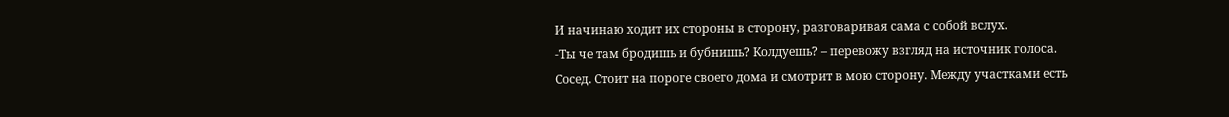И начинаю ходит их стороны в сторону, разговаривая сама с собой вслух.
-Ты че там бродишь и бубнишь? Колдуешь? – перевожу взгляд на источник голоса.
Сосед. Стоит на пороге своего дома и смотрит в мою сторону. Между участками есть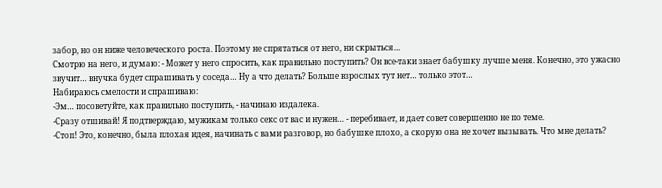забор, но он ниже человеческого роста. Поэтому не спрятаться от него, ни скрыться…
Смотрю на него, и думаю: - Может у него спросить, как правильно поступить? Он все-таки знает бабушку лучше меня. Конечно, это ужасно звучит… внучка будет спрашивать у соседа… Ну а что делать? Больше взрослых тут нет… только этот…
Набираюсь смелости и спрашиваю:
-Эм… посоветуйте, как правильно поступить, - начинаю издалека.
-Сразу отшивай! Я подтверждаю, мужикам только секс от вас и нужен… - перебивает, и дает совет совершенно не по теме.
-Стоп! Это, конечно, была плохая идея, начинать с вами разговор, но бабушке плохо, а скорую она не хочет вызывать. Что мне делать?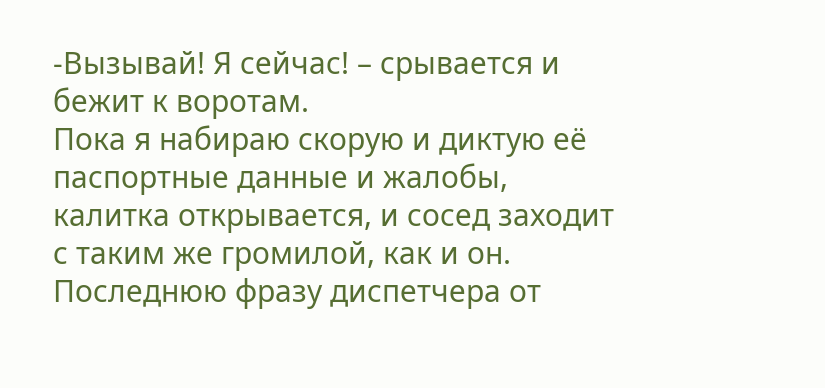-Вызывай! Я сейчас! – срывается и бежит к воротам.
Пока я набираю скорую и диктую её паспортные данные и жалобы, калитка открывается, и сосед заходит с таким же громилой, как и он.
Последнюю фразу диспетчера от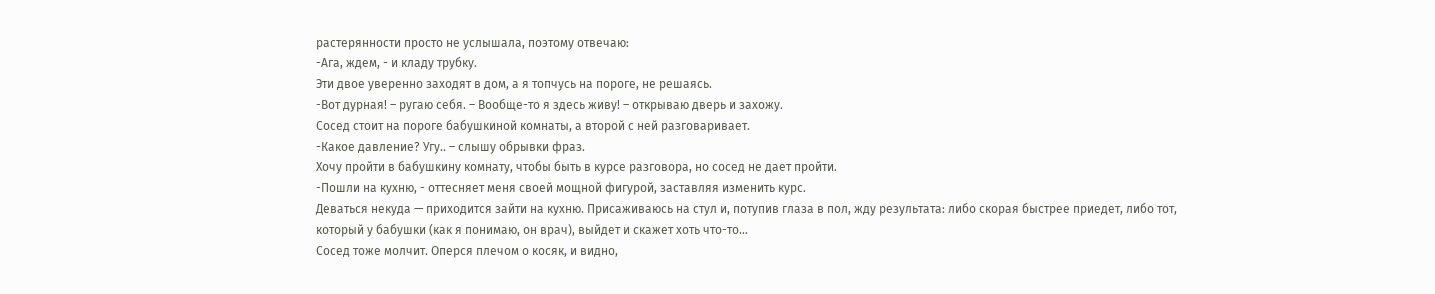растерянности просто не услышала, поэтому отвечаю:
-Ага, ждем, - и кладу трубку.
Эти двое уверенно заходят в дом, а я топчусь на пороге, не решаясь.
-Вот дурная! – ругаю себя. – Вообще-то я здесь живу! – открываю дверь и захожу.
Сосед стоит на пороге бабушкиной комнаты, а второй с ней разговаривает.
-Какое давление? Угу.. – слышу обрывки фраз.
Хочу пройти в бабушкину комнату, чтобы быть в курсе разговора, но сосед не дает пройти.
-Пошли на кухню, - оттесняет меня своей мощной фигурой, заставляя изменить курс.
Деваться некуда — приходится зайти на кухню. Присаживаюсь на стул и, потупив глаза в пол, жду результата: либо скорая быстрее приедет, либо тот, который у бабушки (как я понимаю, он врач), выйдет и скажет хоть что-то…
Сосед тоже молчит. Оперся плечом о косяк, и видно,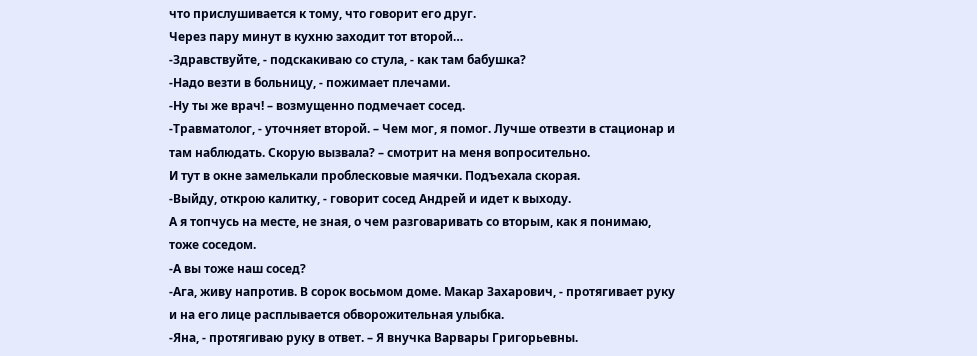что прислушивается к тому, что говорит его друг.
Через пару минут в кухню заходит тот второй…
-Здравствуйте, - подскакиваю со стула, - как там бабушка?
-Надо везти в больницу, - пожимает плечами.
-Ну ты же врач! – возмущенно подмечает сосед.
-Травматолог, - уточняет второй. – Чем мог, я помог. Лучше отвезти в стационар и там наблюдать. Скорую вызвала? – смотрит на меня вопросительно.
И тут в окне замелькали проблесковые маячки. Подъехала скорая.
-Выйду, открою калитку, - говорит сосед Андрей и идет к выходу.
А я топчусь на месте, не зная, о чем разговаривать со вторым, как я понимаю, тоже соседом.
-А вы тоже наш сосед?
-Ага, живу напротив. В сорок восьмом доме. Макар Захарович, - протягивает руку и на его лице расплывается обворожительная улыбка.
-Яна, - протягиваю руку в ответ. – Я внучка Варвары Григорьевны.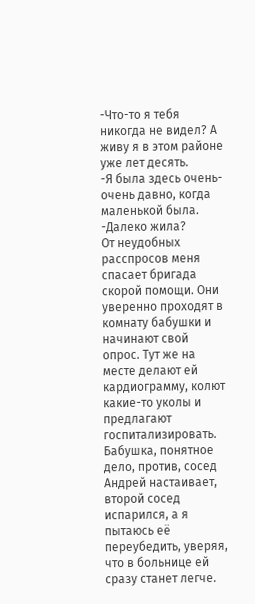-Что-то я тебя никогда не видел? А живу я в этом районе уже лет десять.
-Я была здесь очень-очень давно, когда маленькой была.
-Далеко жила?
От неудобных расспросов меня спасает бригада скорой помощи. Они уверенно проходят в комнату бабушки и начинают свой опрос. Тут же на месте делают ей кардиограмму, колют какие-то уколы и предлагают госпитализировать.
Бабушка, понятное дело, против, сосед Андрей настаивает, второй сосед испарился, а я пытаюсь её переубедить, уверяя, что в больнице ей сразу станет легче.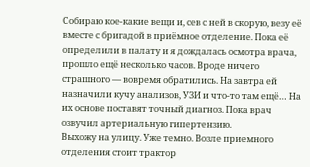Собираю кое-какие вещи и, сев с ней в скорую, везу её вместе с бригадой в приёмное отделение. Пока её определили в палату и я дождалась осмотра врача, прошло ещё несколько часов. Вроде ничего страшного — вовремя обратились. На завтра ей назначили кучу анализов, УЗИ и что-то там ещё… На их основе поставят точный диагноз. Пока врач озвучил артериальную гипертензию.
Выхожу на улицу. Уже темно. Возле приемного отделения стоит трактор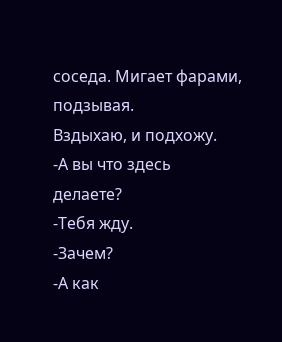соседа. Мигает фарами, подзывая.
Вздыхаю, и подхожу.
-А вы что здесь делаете?
-Тебя жду.
-Зачем?
-А как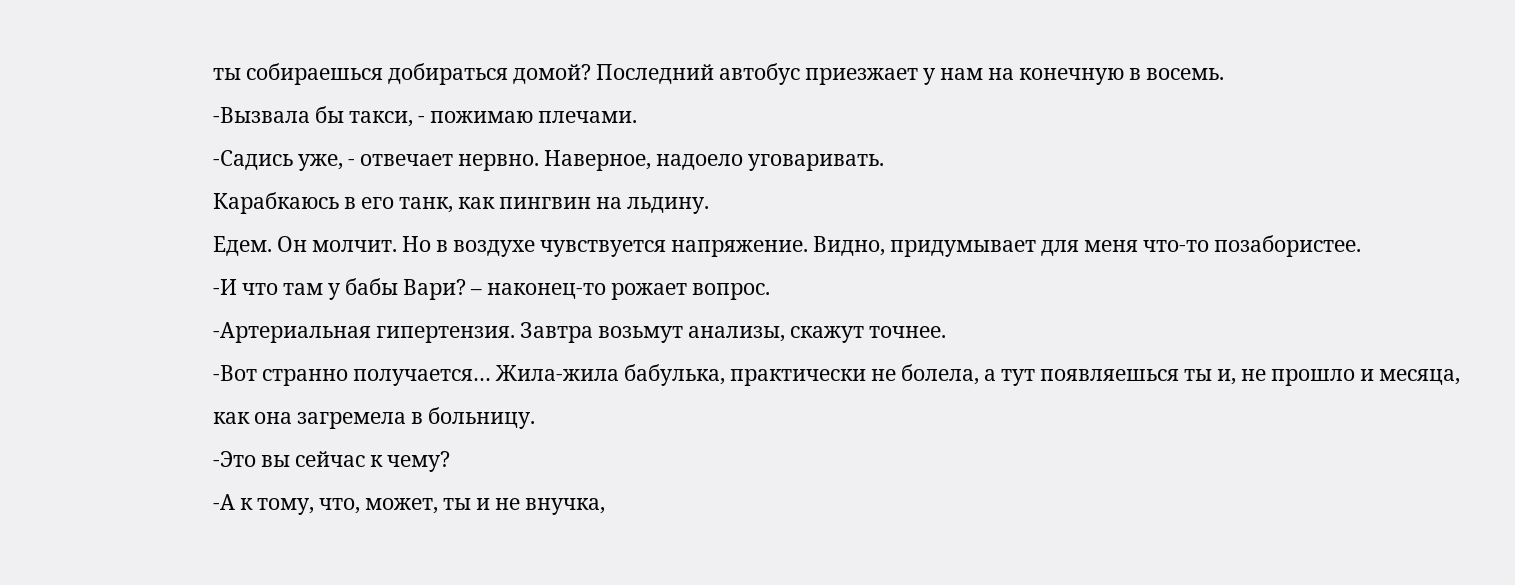ты собираешься добираться домой? Последний автобус приезжает у нам на конечную в восемь.
-Вызвала бы такси, - пожимаю плечами.
-Садись уже, - отвечает нервно. Наверное, надоело уговаривать.
Карабкаюсь в его танк, как пингвин на льдину.
Едем. Он молчит. Но в воздухе чувствуется напряжение. Видно, придумывает для меня что-то позабористее.
-И что там у бабы Вари? – наконец-то рожает вопрос.
-Артериальная гипертензия. Завтра возьмут анализы, скажут точнее.
-Вот странно получается… Жила-жила бабулька, практически не болела, а тут появляешься ты и, не прошло и месяца, как она загремела в больницу.
-Это вы сейчас к чему?
-А к тому, что, может, ты и не внучка,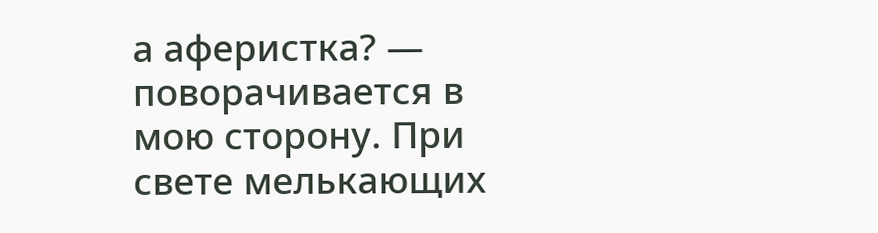а аферистка? — поворачивается в мою сторону. При свете мелькающих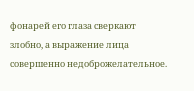фонарей его глаза сверкают злобно, а выражение лица совершенно недоброжелательное.